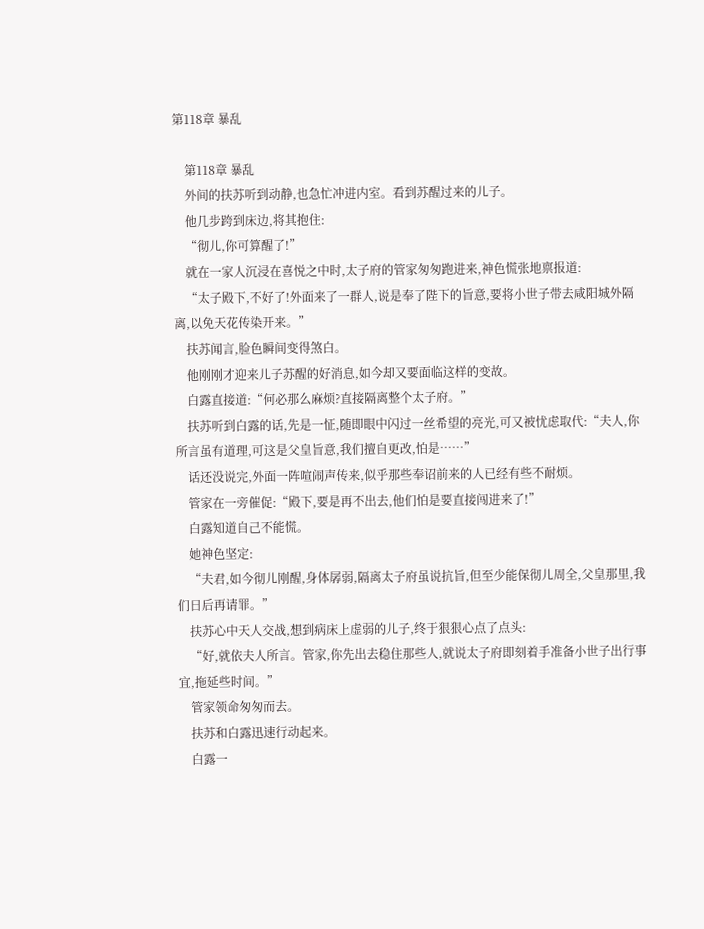第118章 暴乱

    第118章 暴乱
    外间的扶苏听到动静,也急忙冲进内室。看到苏醒过来的儿子。
    他几步跨到床边,将其抱住:
    “彻儿,你可算醒了!”
    就在一家人沉浸在喜悦之中时,太子府的管家匆匆跑进来,神色慌张地禀报道:
    “太子殿下,不好了!外面来了一群人,说是奉了陛下的旨意,要将小世子带去咸阳城外隔离,以免天花传染开来。”
    扶苏闻言,脸色瞬间变得煞白。
    他刚刚才迎来儿子苏醒的好消息,如今却又要面临这样的变故。
    白露直接道:“何必那么麻烦?直接隔离整个太子府。”
    扶苏听到白露的话,先是一怔,随即眼中闪过一丝希望的亮光,可又被忧虑取代:“夫人,你所言虽有道理,可这是父皇旨意,我们擅自更改,怕是……”
    话还没说完,外面一阵喧闹声传来,似乎那些奉诏前来的人已经有些不耐烦。
    管家在一旁催促:“殿下,要是再不出去,他们怕是要直接闯进来了!”
    白露知道自己不能慌。
    她神色坚定:
    “夫君,如今彻儿刚醒,身体孱弱,隔离太子府虽说抗旨,但至少能保彻儿周全,父皇那里,我们日后再请罪。”
    扶苏心中天人交战,想到病床上虚弱的儿子,终于狠狠心点了点头:
    “好,就依夫人所言。管家,你先出去稳住那些人,就说太子府即刻着手准备小世子出行事宜,拖延些时间。”
    管家领命匆匆而去。
    扶苏和白露迅速行动起来。
    白露一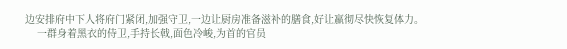边安排府中下人将府门紧闭,加强守卫,一边让厨房准备滋补的膳食,好让嬴彻尽快恢复体力。
    一群身着黑衣的侍卫,手持长戟,面色冷峻,为首的官员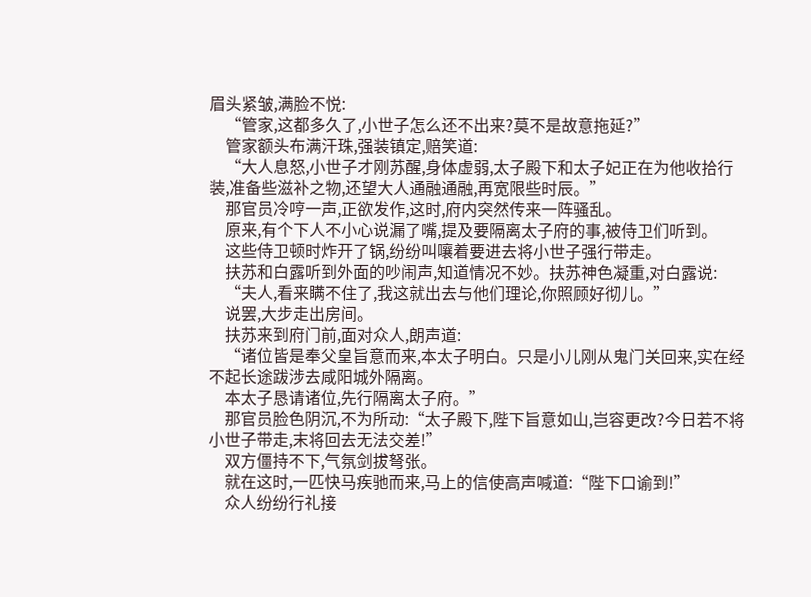眉头紧皱,满脸不悦:
    “管家,这都多久了,小世子怎么还不出来?莫不是故意拖延?”
    管家额头布满汗珠,强装镇定,赔笑道:
    “大人息怒,小世子才刚苏醒,身体虚弱,太子殿下和太子妃正在为他收拾行装,准备些滋补之物,还望大人通融通融,再宽限些时辰。”
    那官员冷哼一声,正欲发作,这时,府内突然传来一阵骚乱。
    原来,有个下人不小心说漏了嘴,提及要隔离太子府的事,被侍卫们听到。
    这些侍卫顿时炸开了锅,纷纷叫嚷着要进去将小世子强行带走。
    扶苏和白露听到外面的吵闹声,知道情况不妙。扶苏神色凝重,对白露说:
    “夫人,看来瞒不住了,我这就出去与他们理论,你照顾好彻儿。”
    说罢,大步走出房间。
    扶苏来到府门前,面对众人,朗声道:
    “诸位皆是奉父皇旨意而来,本太子明白。只是小儿刚从鬼门关回来,实在经不起长途跋涉去咸阳城外隔离。
    本太子恳请诸位,先行隔离太子府。”
    那官员脸色阴沉,不为所动:“太子殿下,陛下旨意如山,岂容更改?今日若不将小世子带走,末将回去无法交差!”
    双方僵持不下,气氛剑拔弩张。
    就在这时,一匹快马疾驰而来,马上的信使高声喊道:“陛下口谕到!”
    众人纷纷行礼接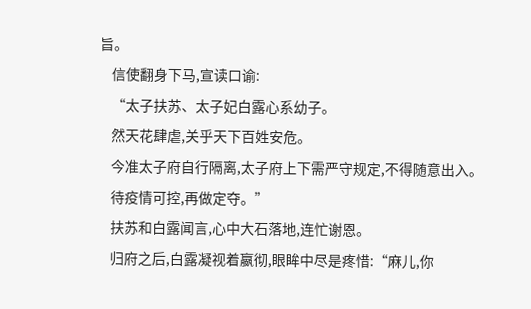旨。
    信使翻身下马,宣读口谕:
    “太子扶苏、太子妃白露心系幼子。
    然天花肆虐,关乎天下百姓安危。
    今准太子府自行隔离,太子府上下需严守规定,不得随意出入。
    待疫情可控,再做定夺。”
    扶苏和白露闻言,心中大石落地,连忙谢恩。
    归府之后,白露凝视着嬴彻,眼眸中尽是疼惜:“麻儿,你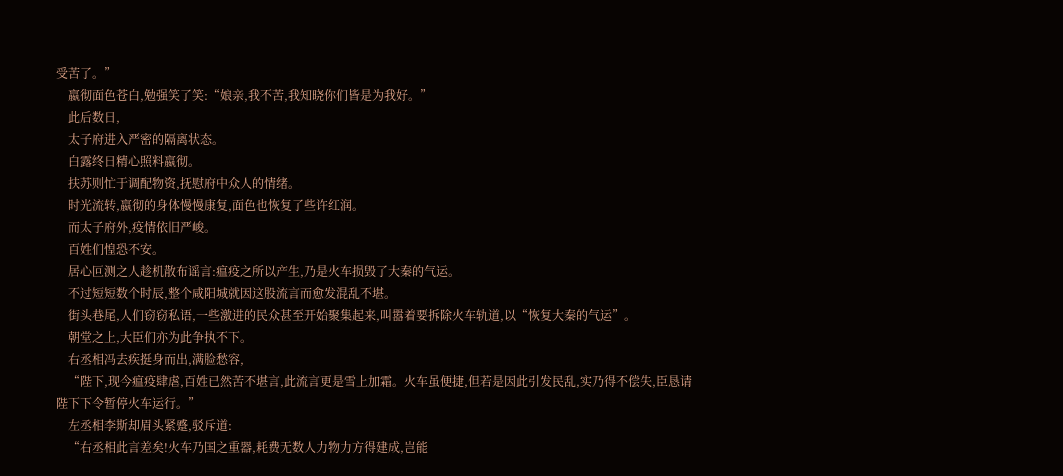受苦了。”
    嬴彻面色苍白,勉强笑了笑:“娘亲,我不苦,我知晓你们皆是为我好。”
    此后数日,
    太子府进入严密的隔离状态。
    白露终日精心照料嬴彻。
    扶苏则忙于调配物资,抚慰府中众人的情绪。
    时光流转,嬴彻的身体慢慢康复,面色也恢复了些许红润。
    而太子府外,疫情依旧严峻。
    百姓们惶恐不安。
    居心叵测之人趁机散布谣言:瘟疫之所以产生,乃是火车损毁了大秦的气运。
    不过短短数个时辰,整个咸阳城就因这股流言而愈发混乱不堪。
    街头巷尾,人们窃窃私语,一些激进的民众甚至开始聚集起来,叫嚣着要拆除火车轨道,以“恢复大秦的气运”。
    朝堂之上,大臣们亦为此争执不下。
    右丞相冯去疾挺身而出,满脸愁容,
    “陛下,现今瘟疫肆虐,百姓已然苦不堪言,此流言更是雪上加霜。火车虽便捷,但若是因此引发民乱,实乃得不偿失,臣恳请陛下下令暂停火车运行。”
    左丞相李斯却眉头紧蹙,驳斥道:
    “右丞相此言差矣!火车乃国之重器,耗费无数人力物力方得建成,岂能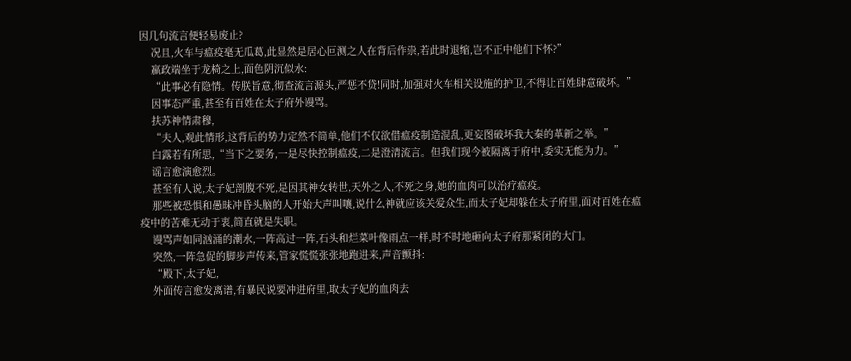因几句流言便轻易废止?
    况且,火车与瘟疫毫无瓜葛,此显然是居心叵测之人在背后作祟,若此时退缩,岂不正中他们下怀?”
    嬴政端坐于龙椅之上,面色阴沉似水:
    “此事必有隐情。传朕旨意,彻查流言源头,严惩不贷!同时,加强对火车相关设施的护卫,不得让百姓肆意破坏。”
    因事态严重,甚至有百姓在太子府外谩骂。
    扶苏神情肃穆,
    “夫人,观此情形,这背后的势力定然不简单,他们不仅欲借瘟疫制造混乱,更妄图破坏我大秦的革新之举。”
    白露若有所思,“当下之要务,一是尽快控制瘟疫,二是澄清流言。但我们现今被隔离于府中,委实无能为力。”
    谣言愈演愈烈。
    甚至有人说,太子妃剖腹不死,是因其神女转世,天外之人,不死之身,她的血肉可以治疗瘟疫。
    那些被恐惧和愚昧冲昏头脑的人开始大声叫嚷,说什么神就应该关爱众生,而太子妃却躲在太子府里,面对百姓在瘟疫中的苦难无动于衷,简直就是失职。
    谩骂声如同汹涌的潮水,一阵高过一阵,石头和烂菜叶像雨点一样,时不时地砸向太子府那紧闭的大门。
    突然,一阵急促的脚步声传来,管家慌慌张张地跑进来,声音颤抖:
    “殿下,太子妃,
    外面传言愈发离谱,有暴民说要冲进府里,取太子妃的血肉去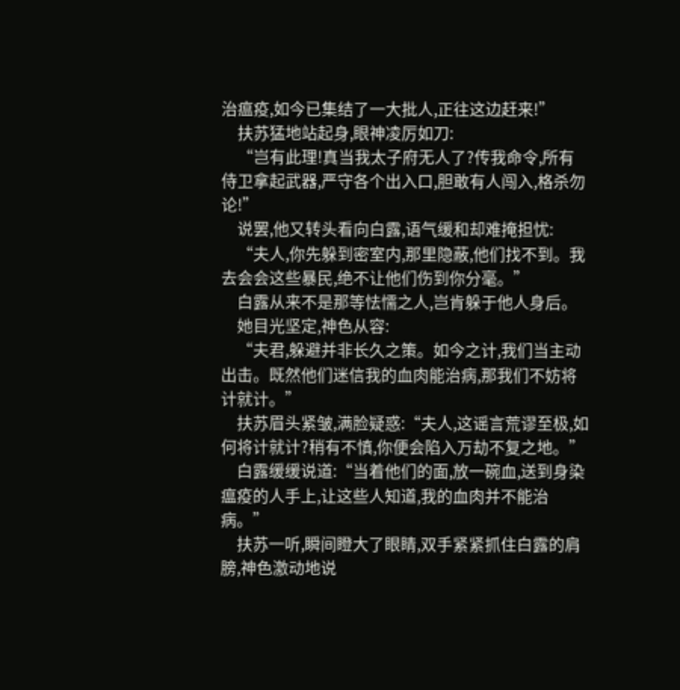治瘟疫,如今已集结了一大批人,正往这边赶来!”
    扶苏猛地站起身,眼神凌厉如刀:
    “岂有此理!真当我太子府无人了?传我命令,所有侍卫拿起武器,严守各个出入口,胆敢有人闯入,格杀勿论!”
    说罢,他又转头看向白露,语气缓和却难掩担忧:
    “夫人,你先躲到密室内,那里隐蔽,他们找不到。我去会会这些暴民,绝不让他们伤到你分毫。”
    白露从来不是那等怯懦之人,岂肯躲于他人身后。
    她目光坚定,神色从容:
    “夫君,躲避并非长久之策。如今之计,我们当主动出击。既然他们迷信我的血肉能治病,那我们不妨将计就计。”
    扶苏眉头紧皱,满脸疑惑:“夫人,这谣言荒谬至极,如何将计就计?稍有不慎,你便会陷入万劫不复之地。”
    白露缓缓说道:“当着他们的面,放一碗血,送到身染瘟疫的人手上,让这些人知道,我的血肉并不能治病。”
    扶苏一听,瞬间瞪大了眼睛,双手紧紧抓住白露的肩膀,神色激动地说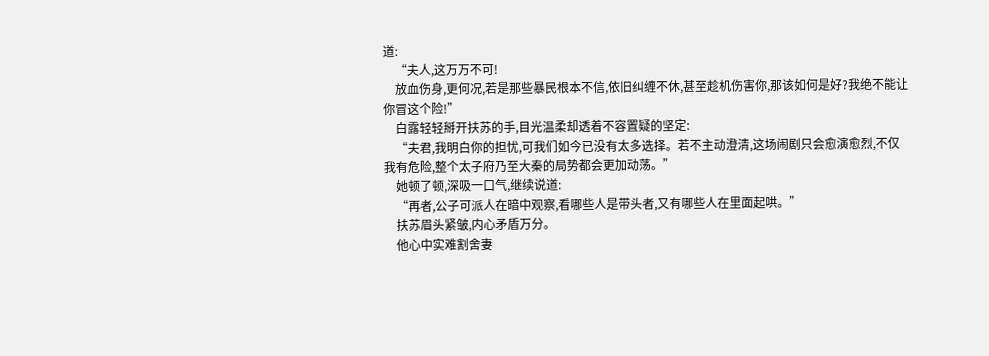道:
    “夫人,这万万不可!
    放血伤身,更何况,若是那些暴民根本不信,依旧纠缠不休,甚至趁机伤害你,那该如何是好?我绝不能让你冒这个险!”
    白露轻轻掰开扶苏的手,目光温柔却透着不容置疑的坚定:
    “夫君,我明白你的担忧,可我们如今已没有太多选择。若不主动澄清,这场闹剧只会愈演愈烈,不仅我有危险,整个太子府乃至大秦的局势都会更加动荡。”
    她顿了顿,深吸一口气,继续说道:
    “再者,公子可派人在暗中观察,看哪些人是带头者,又有哪些人在里面起哄。”
    扶苏眉头紧皱,内心矛盾万分。
    他心中实难割舍妻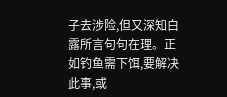子去涉险,但又深知白露所言句句在理。正如钓鱼需下饵,要解决此事,或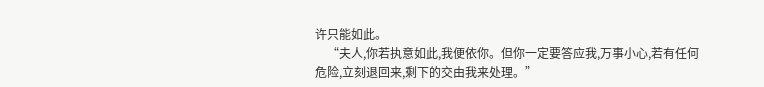许只能如此。
    “夫人,你若执意如此,我便依你。但你一定要答应我,万事小心,若有任何危险,立刻退回来,剩下的交由我来处理。”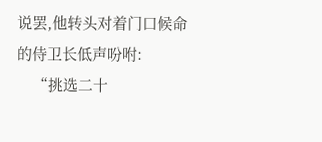说罢,他转头对着门口候命的侍卫长低声吩咐:
    “挑选二十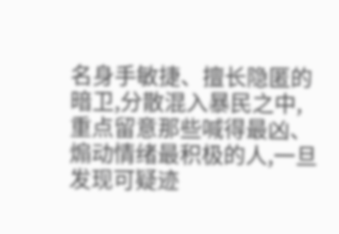名身手敏捷、擅长隐匿的暗卫,分散混入暴民之中,重点留意那些喊得最凶、煽动情绪最积极的人,一旦发现可疑迹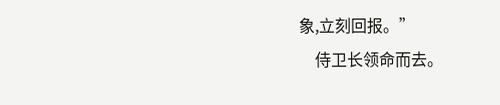象,立刻回报。”
    侍卫长领命而去。